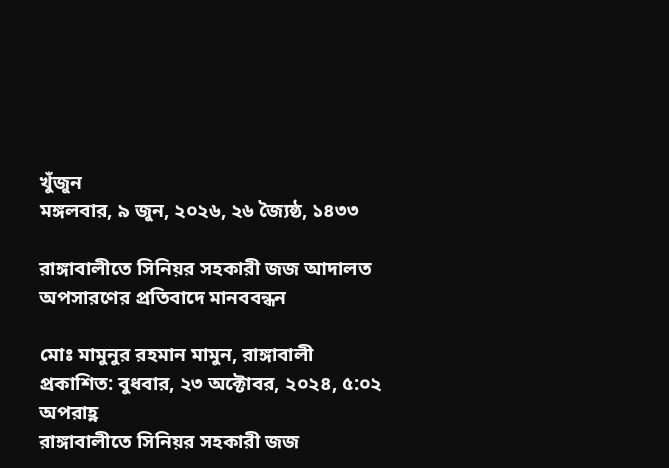খুঁজুন
মঙ্গলবার, ৯ জুন, ২০২৬, ২৬ জ্যৈষ্ঠ, ১৪৩৩

রাঙ্গাবালীতে সিনিয়র সহকারী জজ আদালত অপসারণের প্রতিবাদে মানববন্ধন

মোঃ মামুনুর রহমান মামুন, রাঙ্গাবালী
প্রকাশিত: বুধবার, ২৩ অক্টোবর, ২০২৪, ৫:০২ অপরাহ্ণ
রাঙ্গাবালীতে সিনিয়র সহকারী জজ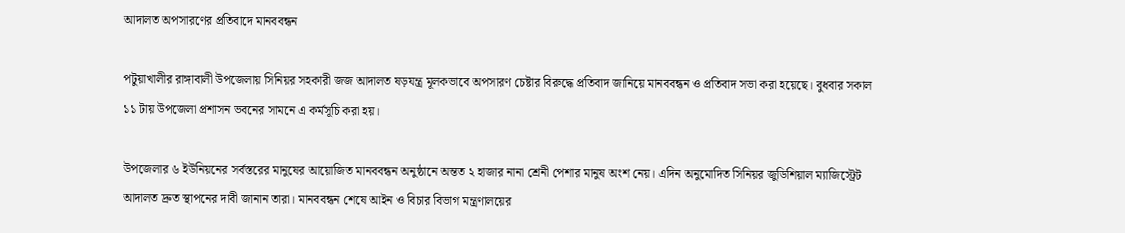আদালত অপসারণের প্রতিবাদে মানববন্ধন

পটুয়াখালীর রাঙ্গাবালী উপজেলায় সিনিয়র সহকারী জজ আদালত ষড়যন্ত্র মূলকভাবে অপসারণ চেষ্টার বিরুদ্ধে প্রতিবাদ জানিয়ে মানববন্ধন ও প্রতিবাদ সভা করা হয়েছে। বুধবার সকাল ১১ টায় উপজেলা প্রশাসন ভবনের সামনে এ কর্মসূচি করা হয়।

উপজেলার ৬ ইউনিয়নের সর্বস্তরের মানুষের আয়োজিত মানববন্ধন অনুষ্ঠানে অন্তত ২ হাজার নানা শ্রেনী পেশার মানুষ অংশ নেয়। এদিন অনুমোদিত সিনিয়র জুডিশিয়াল ম্যাজিস্ট্রেট আদালত দ্রুত স্থাপনের দাবী জানান তারা। মানববন্ধন শেষে আইন ও বিচার বিভাগ মন্ত্রণালয়ের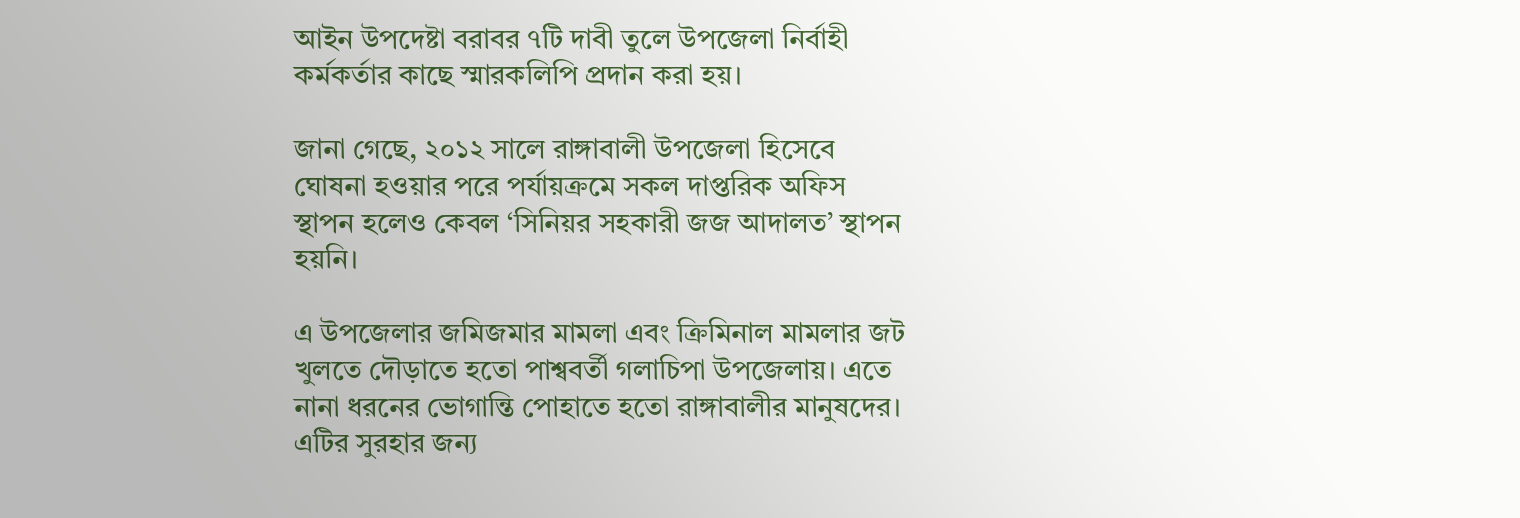আইন উপদেষ্টা বরাবর ৭টি দাবী তুলে উপজেলা নির্বাহী কর্মকর্তার কাছে স্মারকলিপি প্রদান করা হয়।

জানা গেছে, ২০১২ সালে রাঙ্গাবালী উপজেলা হিসেবে ঘোষনা হওয়ার পরে পর্যায়ক্রমে সকল দাপ্তরিক অফিস স্থাপন হলেও কেবল ‘সিনিয়র সহকারী জজ আদালত’ স্থাপন হয়নি।

এ উপজেলার জমিজমার মামলা এবং ক্রিমিনাল মামলার জট খুলতে দৌড়াতে হতো পাশ্ববর্তী গলাচিপা উপজেলায়। এতে নানা ধরনের ভোগান্তি পোহাতে হতো রাঙ্গাবালীর মানুষদের। এটির সুরহার জন্য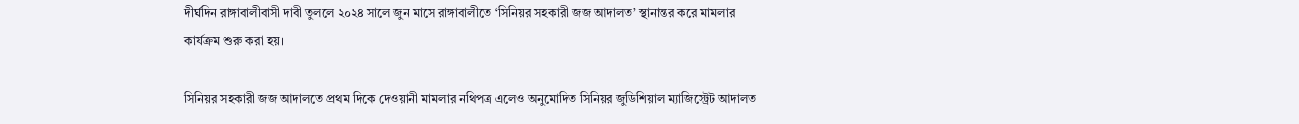দীর্ঘদিন রাঙ্গাবালীবাসী দাবী তুললে ২০২৪ সালে জুন মাসে রাঙ্গাবালীতে ‘সিনিয়র সহকারী জজ আদালত’ স্থানান্তর করে মামলার কার্যক্রম শুরু করা হয়।

সিনিয়র সহকারী জজ আদালতে প্রথম দিকে দেওয়ানী মামলার নথিপত্র এলেও অনুমোদিত সিনিয়র জুডিশিয়াল ম্যাজিস্ট্রেট আদালত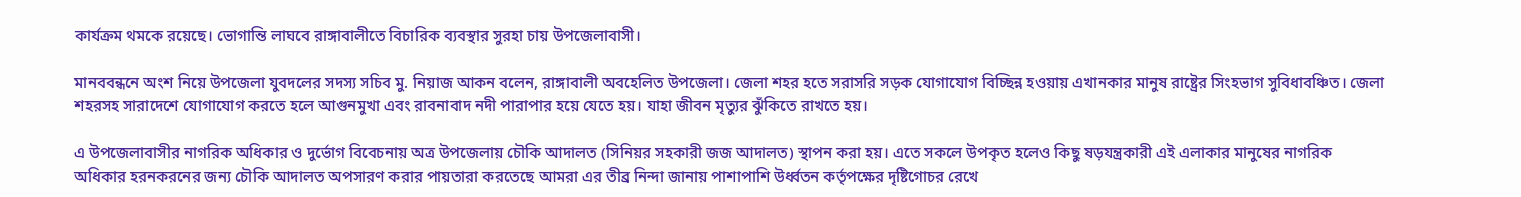কার্যক্রম থমকে রয়েছে। ভোগান্তি লাঘবে রাঙ্গাবালীতে বিচারিক ব্যবস্থার সুরহা চায় উপজেলাবাসী।

মানববন্ধনে অংশ নিয়ে উপজেলা যুবদলের সদস্য সচিব মু. নিয়াজ আকন বলেন, রাঙ্গাবালী অবহেলিত উপজেলা। জেলা শহর হতে সরাসরি সড়ক যোগাযোগ বিচ্ছিন্ন হওয়ায় এখানকার মানুষ রাষ্ট্রের সিংহভাগ সুবিধাবঞ্চিত। জেলা শহরসহ সারাদেশে যোগাযোগ করতে হলে আগুনমুখা এবং রাবনাবাদ নদী পারাপার হয়ে যেতে হয়। যাহা জীবন মৃত্যুর ঝুঁকিতে রাখতে হয়।

এ উপজেলাবাসীর নাগরিক অধিকার ও দুর্ভোগ বিবেচনায় অত্র উপজেলায় চৌকি আদালত (সিনিয়র সহকারী জজ আদালত) স্থাপন করা হয়। এতে সকলে উপকৃত হলেও কিছু ষড়যন্ত্রকারী এই এলাকার মানুষের নাগরিক অধিকার হরনকরনের জন্য চৌকি আদালত অপসারণ করার পায়তারা করতেছে আমরা এর তীব্র নিন্দা জানায় পাশাপাশি উর্ধ্বতন কর্তৃপক্ষের দৃষ্টিগোচর রেখে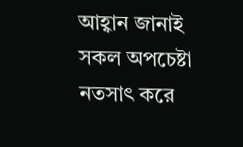আহ্বান জানাই সকল অপচেষ্টা নতসাৎ করে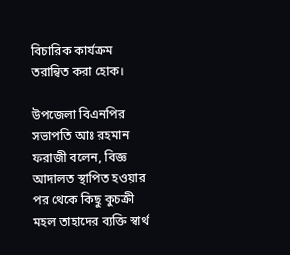বিচারিক কার্যক্রম তরান্বিত করা হোক।

উপজেলা বিএনপির সভাপতি আঃ রহমান ফরাজী বলেন, বিজ্ঞ আদালত স্থাপিত হওয়ার পর থেকে কিছু কুচক্রী মহল তাহাদের ব্যক্তি স্বার্থ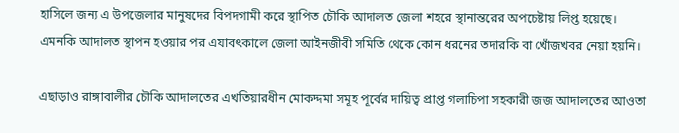হাসিলে জন্য এ উপজেলার মানুষদের বিপদগামী করে স্থাপিত চৌকি আদালত জেলা শহরে স্থানান্তরের অপচেষ্টায় লিপ্ত হয়েছে। এমনকি আদালত স্থাপন হওয়ার পর এযাবৎকালে জেলা আইনজীবী সমিতি থেকে কোন ধরনের তদারকি বা খোঁজখবর নেয়া হয়নি।

এছাড়াও রাঙ্গাবালীর চৌকি আদালতের এখতিয়ারধীন মোকদ্দমা সমূহ পূর্বের দায়িত্ব প্রাপ্ত গলাচিপা সহকারী জজ আদালতের আওতা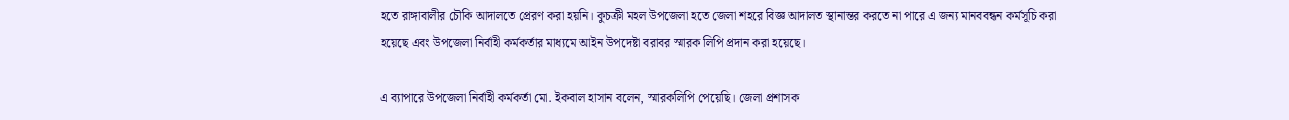হতে রাঙ্গাবালীর চৌকি আদালতে প্রেরণ করা হয়নি। কুচক্রী মহল উপজেলা হতে জেলা শহরে বিজ্ঞ আদালত স্থানান্তর করতে না পারে এ জন্য মানববন্ধন কর্মসূচি করা হয়েছে এবং উপজেলা নির্বাহী কর্মকর্তার মাধ্যমে আইন উপদেষ্টা বরাবর স্মারক লিপি প্রদান করা হয়েছে।

এ ব্যাপারে উপজেলা নির্বাহী কর্মকর্তা মো. ইকবাল হাসান বলেন, স্মারকলিপি পেয়েছি। জেলা প্রশাসক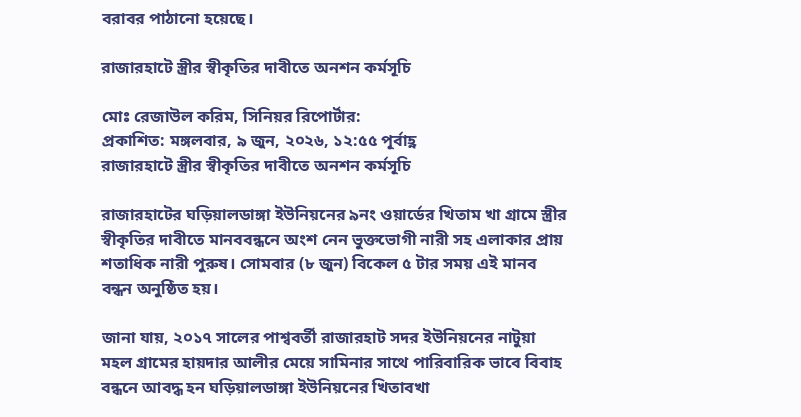বরাবর পাঠানো হয়েছে।

রাজারহাটে স্ত্রীর স্বীকৃতির দাবীতে অনশন কর্মসূচি

মোঃ রেজাউল করিম, সিনিয়র রিপোর্টার:
প্রকাশিত: মঙ্গলবার, ৯ জুন, ২০২৬, ১২:৫৫ পূর্বাহ্ণ
রাজারহাটে স্ত্রীর স্বীকৃতির দাবীতে অনশন কর্মসূচি

রাজারহাটের ঘড়িয়ালডাঙ্গা ইউনিয়নের ৯নং ওয়ার্ডের খিতাম খা গ্রামে স্ত্রীর স্বীকৃতির দাবীতে মানববন্ধনে অংশ নেন ভুক্তভোগী নারী সহ এলাকার প্রায় শতাধিক নারী পুরুষ। সোমবার (৮ জুন) বিকেল ৫ টার সময় এই মানব বন্ধন অনুষ্ঠিত হয়।

জানা যায়, ২০১৭ সালের পাশ্ববর্তী রাজারহাট সদর ইউনিয়নের নাটুয়া মহল গ্রামের হায়দার আলীর মেয়ে সামিনার সাথে পারিবারিক ভাবে বিবাহ বন্ধনে আবদ্ধ হন ঘড়িয়ালডাঙ্গা ইউনিয়নের খিতাবখা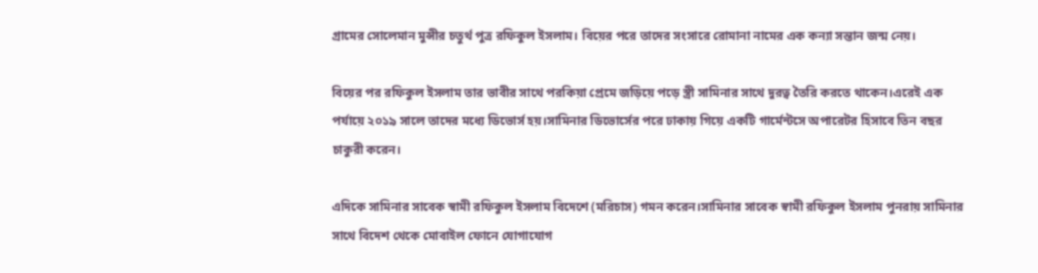গ্রামের সোলেমান মুন্সীর চতুর্থ পুত্র রফিকুল ইসলাম। বিয়ের পরে তাদের সংসারে রোমানা নামের এক কন্যা সন্তান জন্ম নেয়।

বিয়ের পর রফিকুল ইসলাম তার ভাবীর সাথে পরকিয়া প্রেমে জড়িয়ে পড়ে স্ত্রী সামিনার সাথে দুরত্ব তৈরি করতে থাকেন।এরেই এক পর্যায়ে ২০১৯ সালে তাদের মধ্যে ডিভোর্স হয়।সামিনার ডিভোর্সের পরে ঢাকায় গিয়ে একটি গার্মেন্টসে অপারেটর হিসাবে তিন বছর চাকুরী করেন।

এদিকে সামিনার সাবেক স্বামী রফিকুল ইসলাম বিদেশে (মরিচাস) গমন করেন।সামিনার সাবেক স্বামী রফিকুল ইসলাম পুনরায় সামিনার সাথে বিদেশ থেকে মোবাইল ফোনে যোগাযোগ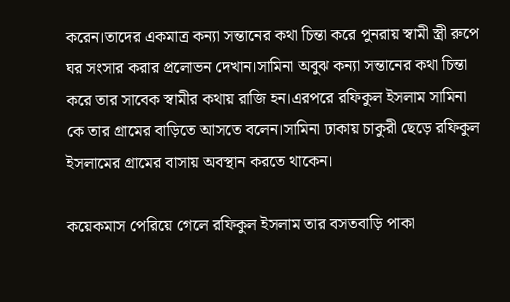করেন।তাদের একমাত্র কন্যা সন্তানের কথা চিন্তা করে পুনরায় স্বামী স্ত্রী রুপে ঘর সংসার করার প্রলোভন দেখান।সামিনা অবুঝ কন্যা সন্তানের কথা চিন্তা করে তার সাবেক স্বামীর কথায় রাজি হন।এরপরে রফিকুল ইসলাম সামিনা কে তার গ্রামের বাড়িতে আসতে বলেন।সামিনা ঢাকায় চাকুরী ছেড়ে রফিকুল ইসলামের গ্রামের বাসায় অবস্থান করতে থাকেন।

কয়েকমাস পেরিয়ে গেলে রফিকুল ইসলাম তার বসতবাড়ি পাকা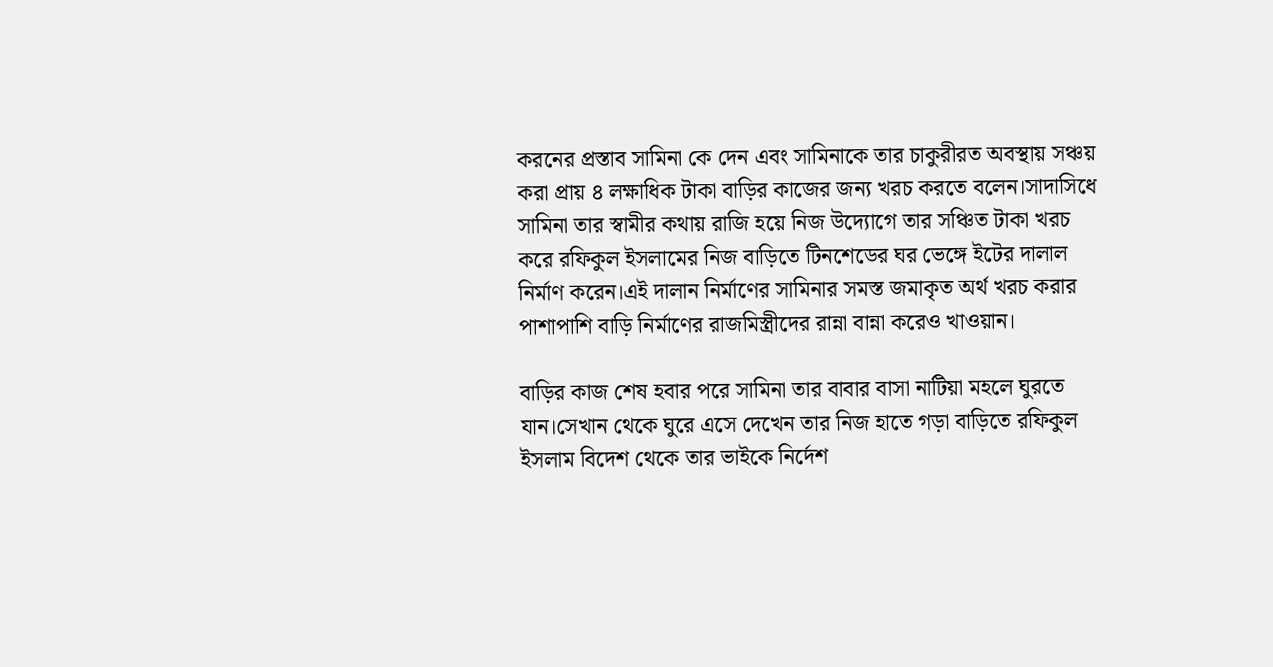করনের প্রস্তাব সামিনা কে দেন এবং সামিনাকে তার চাকুরীরত অবস্থায় সঞ্চয় করা প্রায় ৪ লক্ষাধিক টাকা বাড়ির কাজের জন্য খরচ করতে বলেন।সাদাসিধে সামিনা তার স্বামীর কথায় রাজি হয়ে নিজ উদ্যোগে তার সঞ্চিত টাকা খরচ করে রফিকুল ইসলামের নিজ বাড়িতে টিনশেডের ঘর ভেঙ্গে ইটের দালাল নির্মাণ করেন।এই দালান নির্মাণের সামিনার সমস্ত জমাকৃত অর্থ খরচ করার পাশাপাশি বাড়ি নির্মাণের রাজমিস্ত্রীদের রান্না বান্না করেও খাওয়ান।

বাড়ির কাজ শেষ হবার পরে সামিনা তার বাবার বাসা নাটিয়া মহলে ঘুরতে যান।সেখান থেকে ঘুরে এসে দেখেন তার নিজ হাতে গড়া বাড়িতে রফিকুল ইসলাম বিদেশ থেকে তার ভাইকে নির্দেশ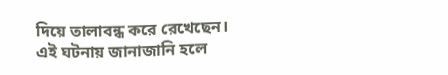দিয়ে তালাবন্ধ করে রেখেছেন।
এই ঘটনায় জানাজানি হলে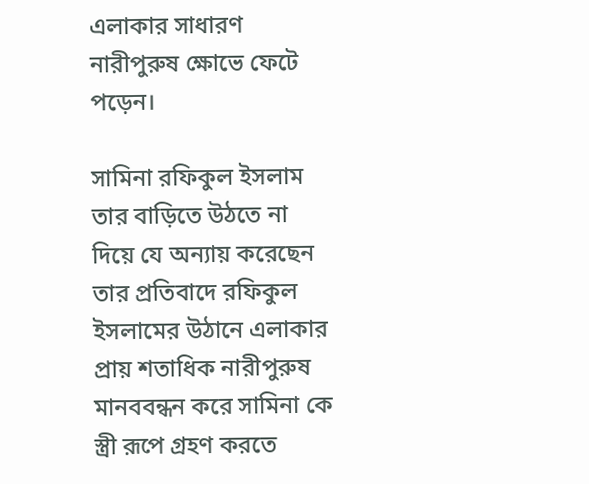এলাকার সাধারণ নারীপুরুষ ক্ষোভে ফেটে পড়েন।

সামিনা রফিকুল ইসলাম তার বাড়িতে উঠতে না দিয়ে যে অন্যায় করেছেন তার প্রতিবাদে রফিকুল ইসলামের উঠানে এলাকার প্রায় শতাধিক নারীপুরুষ মানববন্ধন করে সামিনা কে স্ত্রী রূপে গ্রহণ করতে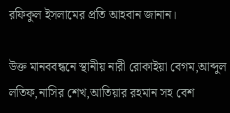রফিকুল ইসলামের প্রতি আহবান জানান।

উক্ত মানববন্ধনে স্থানীয় নারী রোকাইয়া বেগম,আব্দুল লতিফ,নাসির শেখ,আতিয়ার রহমান সহ বেশ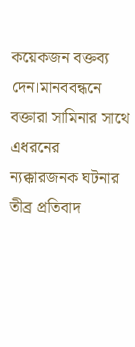কয়েকজন বক্তব্য দেন।মানববন্ধনে বক্তারা সামিনার সাথে এধরনের ন্যক্কারজনক ঘটনার তীব্র প্রতিবাদ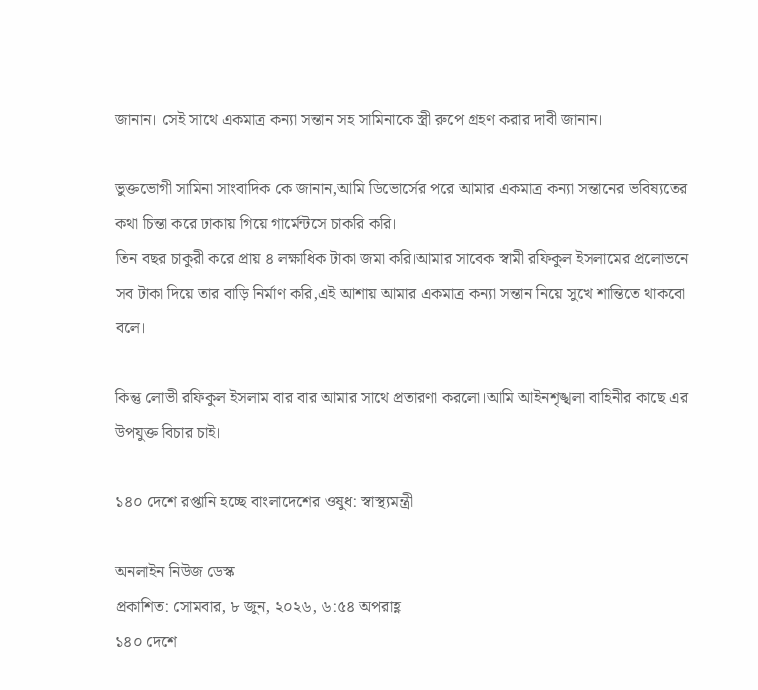জানান। সেই সাথে একমাত্র কন্যা সন্তান সহ সামিনাকে স্ত্রী রুপে গ্রহণ করার দাবী জানান।

ভুক্তভোগী সামিনা সাংবাদিক কে জানান,আমি ডিভোর্সের পরে আমার একমাত্র কন্যা সন্তানের ভবিষ্যতের কথা চিন্তা করে ঢাকায় গিয়ে গার্মেন্টসে চাকরি করি।
তিন বছর চাকুরী করে প্রায় ৪ লক্ষাধিক টাকা জমা করি।আমার সাবেক স্বামী রফিকুল ইসলামের প্রলোভনে সব টাকা দিয়ে তার বাড়ি নির্মাণ করি,এই আশায় আমার একমাত্র কন্যা সন্তান নিয়ে সুখে শান্তিতে থাকবো বলে।

কিন্তু লোভী রফিকুল ইসলাম বার বার আমার সাথে প্রতারণা করলো।আমি আইনশৃঙ্খলা বাহিনীর কাছে এর উপযুক্ত বিচার চাই।

১৪০ দেশে রপ্তানি হচ্ছে বাংলাদেশের ওষুধ: স্বাস্থ্যমন্ত্রী

অনলাইন নিউজ ডেস্ক
প্রকাশিত: সোমবার, ৮ জুন, ২০২৬, ৬:৫৪ অপরাহ্ণ
১৪০ দেশে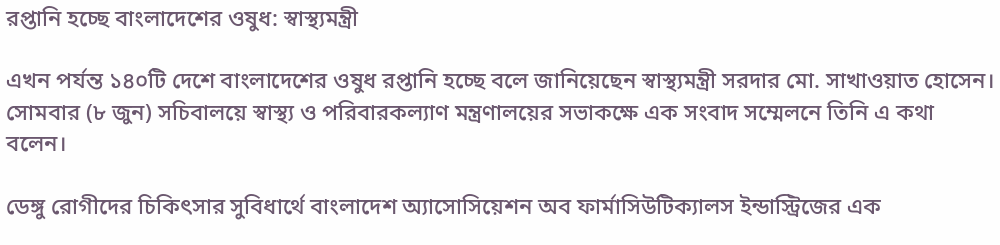রপ্তানি হচ্ছে বাংলাদেশের ওষুধ: স্বাস্থ্যমন্ত্রী

এখন পর্যন্ত ১৪০টি দেশে বাংলাদেশের ওষুধ রপ্তানি হচ্ছে বলে জানিয়েছেন স্বাস্থ্যমন্ত্রী সরদার মো. সাখাওয়াত হোসেন। সোমবার (৮ জুন) সচিবালয়ে স্বাস্থ্য ও পরিবারকল্যাণ মন্ত্রণালয়ের সভাকক্ষে এক সংবাদ সম্মেলনে তিনি এ কথা বলেন।

ডেঙ্গু রোগীদের চিকিৎসার সুবিধার্থে বাংলাদেশ অ্যাসোসিয়েশন অব ফার্মাসিউটিক্যালস ইন্ডাস্ট্রিজের এক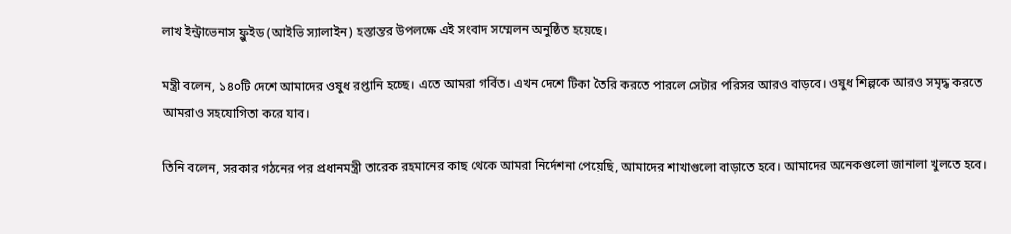লাখ ইন্ট্রাভেনাস ফ্লুইড (আইভি স্যালাইন) হস্তান্তর উপলক্ষে এই সংবাদ সম্মেলন অনুষ্ঠিত হয়েছে।

মন্ত্রী বলেন, ১৪০টি দেশে আমাদের ওষুধ রপ্তানি হচ্ছে। এতে আমরা গর্বিত। এখন দেশে টিকা তৈরি করতে পারলে সেটার পরিসর আরও বাড়বে। ওষুধ শিল্পকে আরও সমৃদ্ধ করতে আমরাও সহযোগিতা করে যাব।

তিনি বলেন, সরকার গঠনের পর প্রধানমন্ত্রী তারেক রহমানের কাছ থেকে আমরা নির্দেশনা পেয়েছি, আমাদের শাখাগুলো বাড়াতে হবে। আমাদের অনেকগুলো জানালা খুলতে হবে।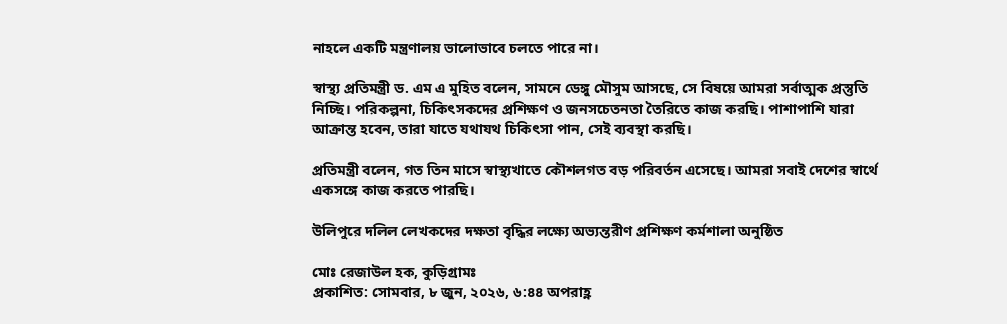নাহলে একটি মন্ত্রণালয় ভালোভাবে চলতে পারে না।

স্বাস্থ্য প্রতিমন্ত্রী ড. এম এ মুহিত বলেন, সামনে ডেঙ্গু মৌসুম আসছে, সে বিষয়ে আমরা সর্বাত্মক প্রস্তুতি নিচ্ছি। পরিকল্পনা, চিকিৎসকদের প্রশিক্ষণ ও জনসচেতনতা তৈরিতে কাজ করছি। পাশাপাশি যারা আক্রান্ত হবেন, তারা যাতে যথাযথ চিকিৎসা পান, সেই ব্যবস্থা করছি।

প্রতিমন্ত্রী বলেন, গত তিন মাসে স্বাস্থ্যখাতে কৌশলগত বড় পরিবর্তন এসেছে। আমরা সবাই দেশের স্বার্থে একসঙ্গে কাজ করতে পারছি।

উলিপুরে দলিল লেখকদের দক্ষতা বৃদ্ধির লক্ষ্যে অভ্যন্তরীণ প্রশিক্ষণ কর্মশালা অনুষ্ঠিত

মোঃ রেজাউল হক, কুড়িগ্রামঃ
প্রকাশিত: সোমবার, ৮ জুন, ২০২৬, ৬:৪৪ অপরাহ্ণ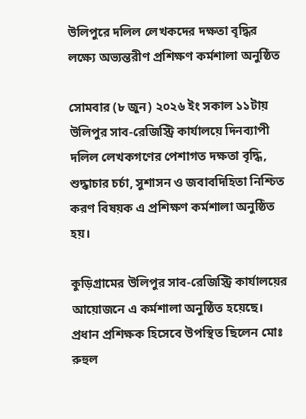উলিপুরে দলিল লেখকদের দক্ষতা বৃদ্ধির লক্ষ্যে অভ্যন্তরীণ প্রশিক্ষণ কর্মশালা অনুষ্ঠিত

সোমবার (৮ জুন) ২০২৬ ইং সকাল ১১টায় উলিপুর সাব-রেজিস্ট্রি কার্যালয়ে দিনব্যাপী দলিল লেখকগণের পেশাগত দক্ষতা বৃদ্ধি, শুদ্ধাচার চর্চা, সুশাসন ও জবাবদিহিতা নিশ্চিত করণ বিষয়ক এ প্রশিক্ষণ কর্মশালা অনুষ্ঠিত হয়।

কুড়িগ্রামের উলিপুর সাব-রেজিস্ট্রি কার্যালয়ের আয়োজনে এ কর্মশালা অনুষ্ঠিত হয়েছে। প্রধান প্রশিক্ষক হিসেবে উপস্থিত ছিলেন মোঃ রুহুল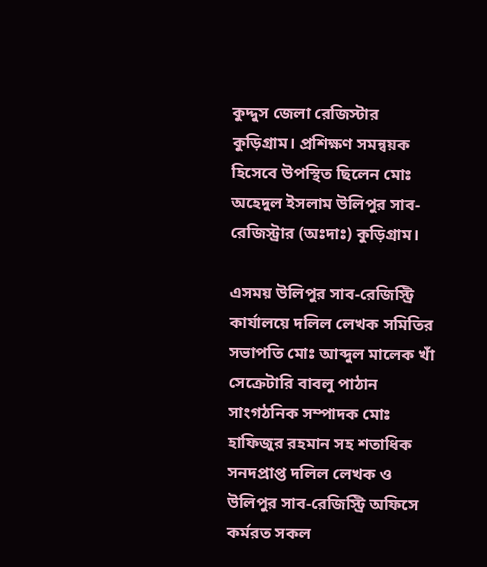কুদ্দুস জেলা রেজিস্টার কুড়িগ্রাম। প্রশিক্ষণ সমন্বয়ক হিসেবে উপস্থিত ছিলেন মোঃ অহেদুল ইসলাম উলিপুর সাব-রেজিস্ট্রার (অঃদাঃ) কুড়িগ্রাম।

এসময় উলিপুর সাব-রেজিস্ট্রি কার্যালয়ে দলিল লেখক সমিতির সভাপতি মোঃ আব্দুল মালেক খাঁ সেক্রেটারি বাবলু পাঠান সাংগঠনিক সম্পাদক মোঃ হাফিজুর রহমান সহ শতাধিক সনদপ্রাপ্ত দলিল লেখক ও উলিপুর সাব-রেজিস্ট্রি অফিসে কর্মরত সকল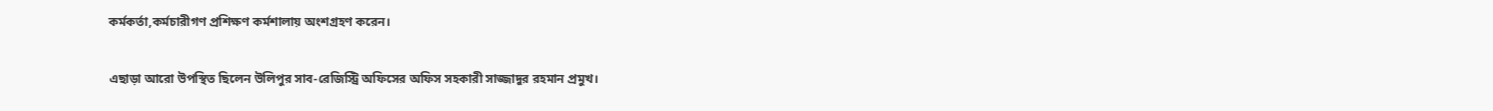কর্মকর্তা,কর্মচারীগণ প্রশিক্ষণ কর্মশালায় অংশগ্রহণ করেন।

এছাড়া আরো উপস্থিত ছিলেন উলিপুর সাব-রেজিস্ট্রি অফিসের অফিস সহকারী সাজ্জাদুর রহমান প্রমুখ।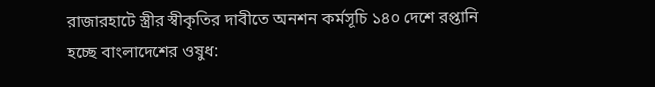রাজারহাটে স্ত্রীর স্বীকৃতির দাবীতে অনশন কর্মসূচি ১৪০ দেশে রপ্তানি হচ্ছে বাংলাদেশের ওষুধ: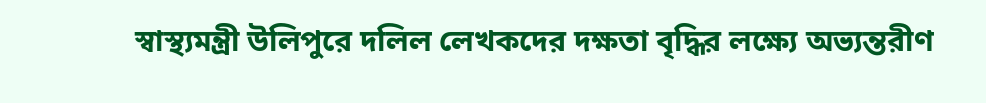স্বাস্থ্যমন্ত্রী উলিপুরে দলিল লেখকদের দক্ষতা বৃদ্ধির লক্ষ্যে অভ্যন্তরীণ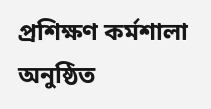প্রশিক্ষণ কর্মশালা অনুষ্ঠিত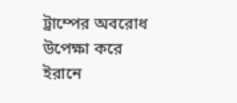ট্রাম্পের অবরোধ উপেক্ষা করে ইরানে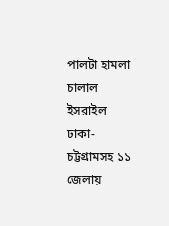পালটা হামলা চালাল ইসরাইল ঢাকা-চট্টগ্রামসহ ১১ জেলায়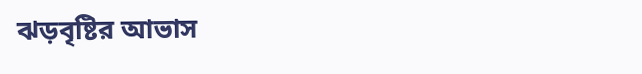ঝড়বৃষ্টির আভাস